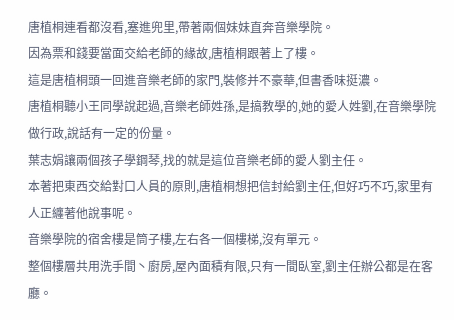唐植桐連看都沒看,塞進兜里,帶著兩個妹妹直奔音樂學院。
因為票和錢要當面交給老師的緣故,唐植桐跟著上了樓。
這是唐植桐頭一回進音樂老師的家門,裝修并不豪華,但書香味挺濃。
唐植桐聽小王同學說起過,音樂老師姓孫,是搞教學的,她的愛人姓劉,在音樂學院做行政,說話有一定的份量。
葉志娟讓兩個孩子學鋼琴,找的就是這位音樂老師的愛人劉主任。
本著把東西交給對口人員的原則,唐植桐想把信封給劉主任,但好巧不巧,家里有人正纏著他說事呢。
音樂學院的宿舍樓是筒子樓,左右各一個樓梯,沒有單元。
整個樓層共用洗手間丶廚房,屋內面積有限,只有一間臥室,劉主任辦公都是在客廳。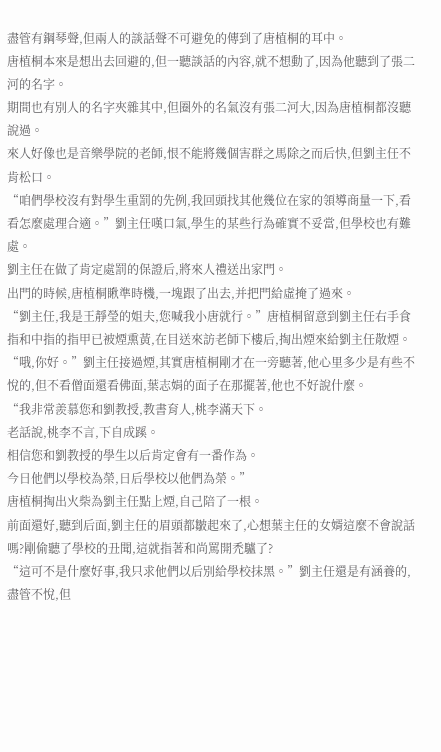盡管有鋼琴聲,但兩人的談話聲不可避免的傳到了唐植桐的耳中。
唐植桐本來是想出去回避的,但一聽談話的內容,就不想動了,因為他聽到了張二河的名字。
期間也有別人的名字夾雜其中,但圈外的名氣沒有張二河大,因為唐植桐都沒聽說過。
來人好像也是音樂學院的老師,恨不能將幾個害群之馬除之而后快,但劉主任不肯松口。
“咱們學校沒有對學生重罰的先例,我回頭找其他幾位在家的領導商量一下,看看怎麼處理合適。”劉主任嘆口氣,學生的某些行為確實不妥當,但學校也有難處。
劉主任在做了肯定處罰的保證后,將來人禮送出家門。
出門的時候,唐植桐瞅準時機,一塊跟了出去,并把門給虛掩了過來。
“劉主任,我是王靜瑩的姐夫,您喊我小唐就行。”唐植桐留意到劉主任右手食指和中指的指甲已被煙熏黃,在目送來訪老師下樓后,掏出煙來給劉主任散煙。
“哦,你好。”劉主任接過煙,其實唐植桐剛才在一旁聽著,他心里多少是有些不悅的,但不看僧面還看佛面,葉志娟的面子在那擺著,他也不好說什麼。
“我非常羨慕您和劉教授,教書育人,桃李滿天下。
老話說,桃李不言,下自成蹊。
相信您和劉教授的學生以后肯定會有一番作為。
今日他們以學校為榮,日后學校以他們為榮。”
唐植桐掏出火柴為劉主任點上煙,自己陪了一根。
前面還好,聽到后面,劉主任的眉頭都皺起來了,心想葉主任的女婿這麼不會說話嗎?剛偷聽了學校的丑聞,這就指著和尚罵開禿驢了?
“這可不是什麼好事,我只求他們以后別給學校抹黑。”劉主任還是有涵養的,盡管不悅,但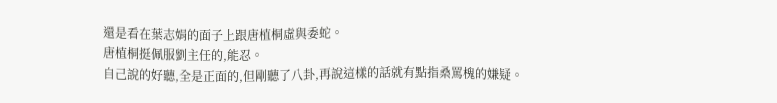還是看在葉志娟的面子上跟唐植桐虛與委蛇。
唐植桐挺佩服劉主任的,能忍。
自己說的好聽,全是正面的,但剛聽了八卦,再說這樣的話就有點指桑罵槐的嫌疑。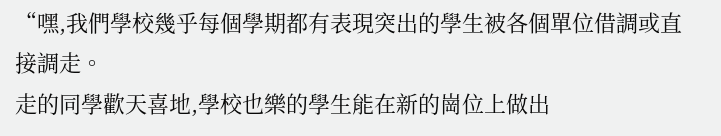“嘿,我們學校幾乎每個學期都有表現突出的學生被各個單位借調或直接調走。
走的同學歡天喜地,學校也樂的學生能在新的崗位上做出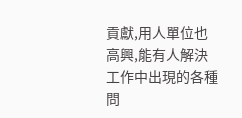貢獻,用人單位也高興,能有人解決工作中出現的各種問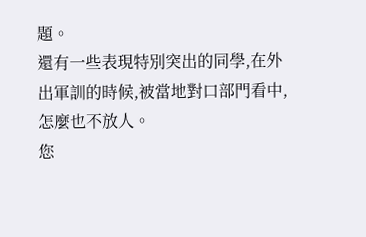題。
還有一些表現特別突出的同學,在外出軍訓的時候,被當地對口部門看中,怎麼也不放人。
您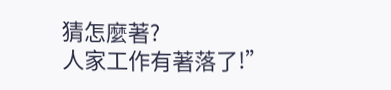猜怎麼著?
人家工作有著落了!”